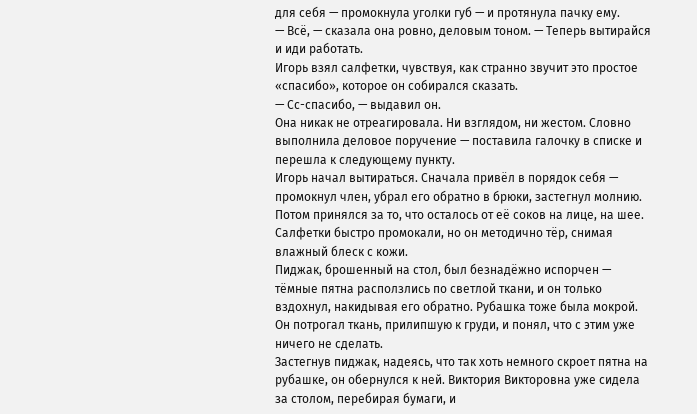для себя — промокнула уголки губ — и протянула пачку ему.
— Всё, — сказала она ровно, деловым тоном. — Теперь вытирайся и иди работать.
Игорь взял салфетки, чувствуя, как странно звучит это простое «спасибо», которое он собирался сказать.
— Сс-спасибо, — выдавил он.
Она никак не отреагировала. Ни взглядом, ни жестом. Словно выполнила деловое поручение — поставила галочку в списке и перешла к следующему пункту.
Игорь начал вытираться. Сначала привёл в порядок себя — промокнул член, убрал его обратно в брюки, застегнул молнию. Потом принялся за то, что осталось от её соков на лице, на шее. Салфетки быстро промокали, но он методично тёр, снимая влажный блеск с кожи.
Пиджак, брошенный на стол, был безнадёжно испорчен — тёмные пятна расползлись по светлой ткани, и он только вздохнул, накидывая его обратно. Рубашка тоже была мокрой. Он потрогал ткань, прилипшую к груди, и понял, что с этим уже ничего не сделать.
Застегнув пиджак, надеясь, что так хоть немного скроет пятна на рубашке, он обернулся к ней. Виктория Викторовна уже сидела за столом, перебирая бумаги, и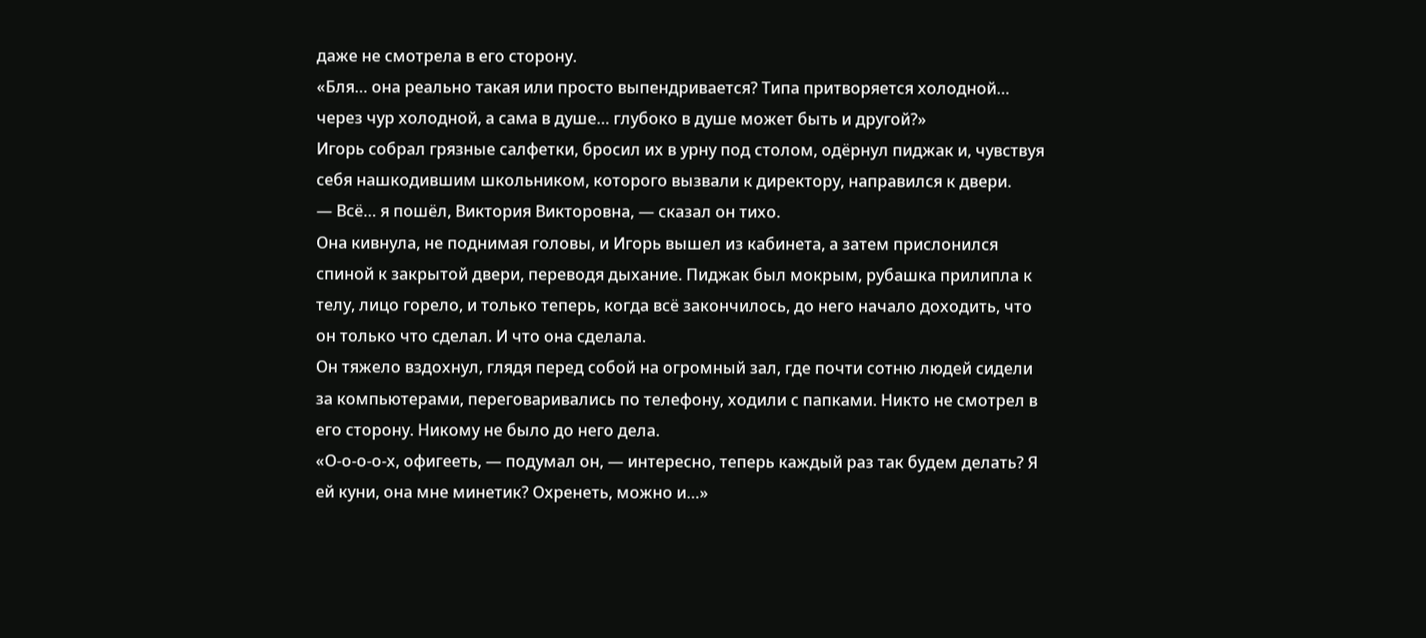даже не смотрела в его сторону.
«Бля… она реально такая или просто выпендривается? Типа притворяется холодной… через чур холодной, а сама в душе… глубоко в душе может быть и другой?»
Игорь собрал грязные салфетки, бросил их в урну под столом, одёрнул пиджак и, чувствуя себя нашкодившим школьником, которого вызвали к директору, направился к двери.
— Всё… я пошёл, Виктория Викторовна, — сказал он тихо.
Она кивнула, не поднимая головы, и Игорь вышел из кабинета, а затем прислонился спиной к закрытой двери, переводя дыхание. Пиджак был мокрым, рубашка прилипла к телу, лицо горело, и только теперь, когда всё закончилось, до него начало доходить, что он только что сделал. И что она сделала.
Он тяжело вздохнул, глядя перед собой на огромный зал, где почти сотню людей сидели за компьютерами, переговаривались по телефону, ходили с папками. Никто не смотрел в его сторону. Никому не было до него дела.
«О-о-о-о-х, офигееть, — подумал он, — интересно, теперь каждый раз так будем делать? Я ей куни, она мне минетик? Охренеть, можно и…»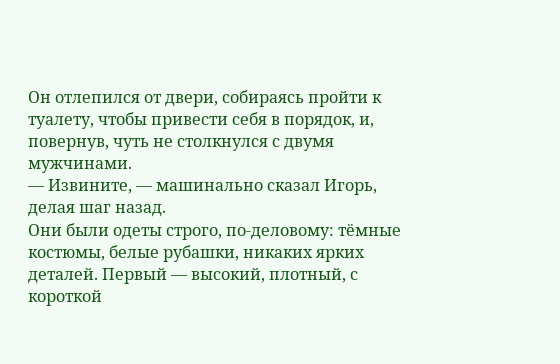Он отлепился от двери, собираясь пройти к туалету, чтобы привести себя в порядок, и, повернув, чуть не столкнулся с двумя мужчинами.
— Извините, — машинально сказал Игорь, делая шаг назад.
Они были одеты строго, по-деловому: тёмные костюмы, белые рубашки, никаких ярких деталей. Первый — высокий, плотный, с короткой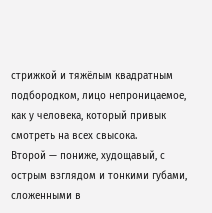стрижкой и тяжёлым квадратным подбородком, лицо непроницаемое, как у человека, который привык смотреть на всех свысока.
Второй — пониже, худощавый, с острым взглядом и тонкими губами, сложенными в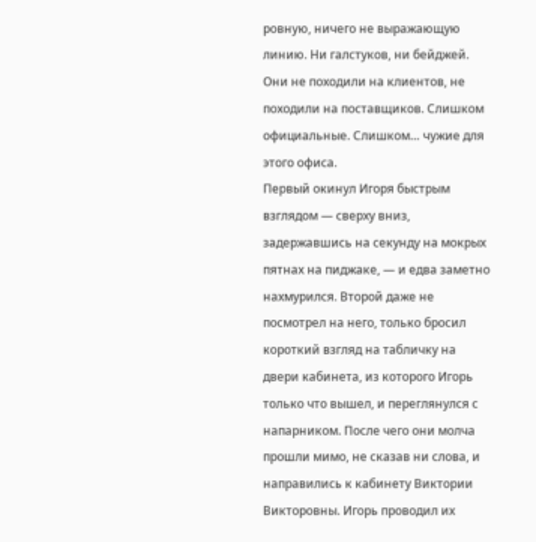ровную, ничего не выражающую линию. Ни галстуков, ни бейджей. Они не походили на клиентов, не походили на поставщиков. Слишком официальные. Слишком… чужие для этого офиса.
Первый окинул Игоря быстрым взглядом — сверху вниз, задержавшись на секунду на мокрых пятнах на пиджаке, — и едва заметно нахмурился. Второй даже не посмотрел на него, только бросил короткий взгляд на табличку на двери кабинета, из которого Игорь только что вышел, и переглянулся с напарником. После чего они молча прошли мимо, не сказав ни слова, и направились к кабинету Виктории Викторовны. Игорь проводил их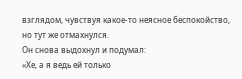взглядом, чувствуя какое-то неясное беспокойство, но тут же отмахнулся.
Он снова выдохнул и подумал:
«Хе, а я ведь ей только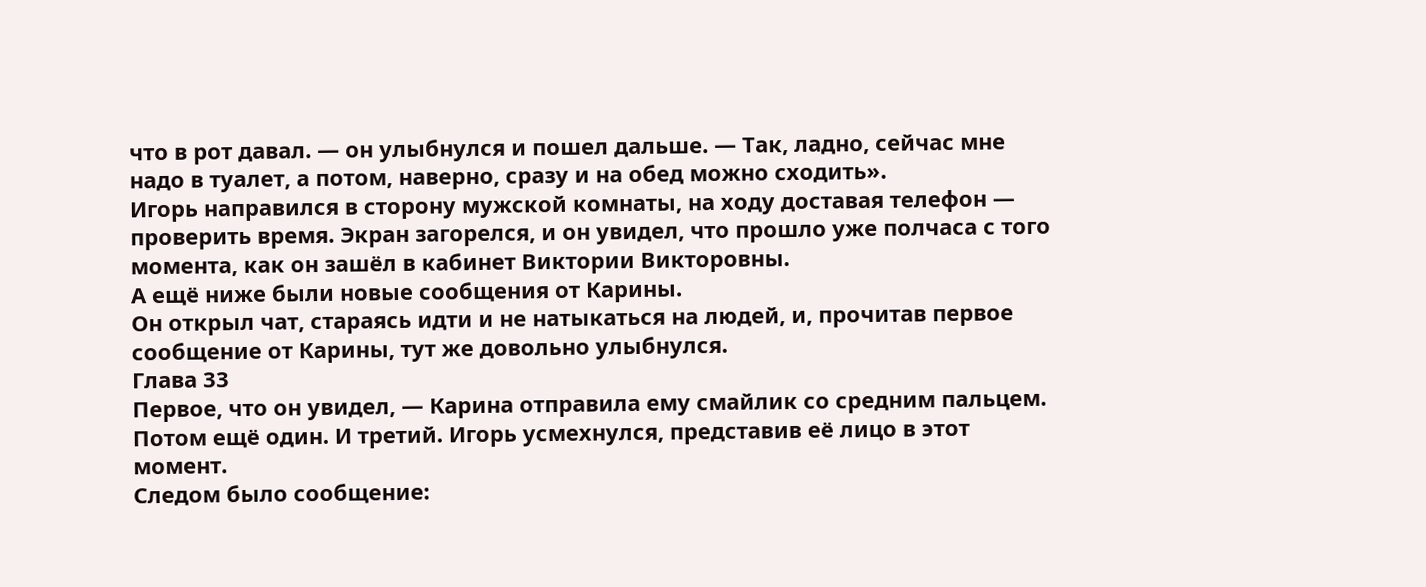что в рот давал. — он улыбнулся и пошел дальше. — Так, ладно, сейчас мне надо в туалет, а потом, наверно, сразу и на обед можно сходить».
Игорь направился в сторону мужской комнаты, на ходу доставая телефон — проверить время. Экран загорелся, и он увидел, что прошло уже полчаса с того момента, как он зашёл в кабинет Виктории Викторовны.
А ещё ниже были новые сообщения от Карины.
Он открыл чат, стараясь идти и не натыкаться на людей, и, прочитав первое сообщение от Карины, тут же довольно улыбнулся.
Глава 33
Первое, что он увидел, — Карина отправила ему смайлик со средним пальцем. Потом ещё один. И третий. Игорь усмехнулся, представив её лицо в этот момент.
Следом было сообщение: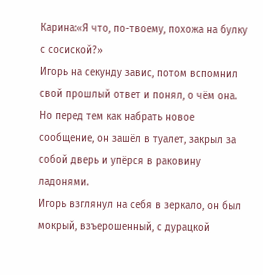Карина:«Я что, по-твоему, похожа на булку с сосиской?»
Игорь на секунду завис, потом вспомнил свой прошлый ответ и понял, о чём она. Но перед тем как набрать новое сообщение, он зашёл в туалет, закрыл за собой дверь и упёрся в раковину ладонями.
Игорь взглянул на себя в зеркало, он был мокрый, взъерошенный, с дурацкой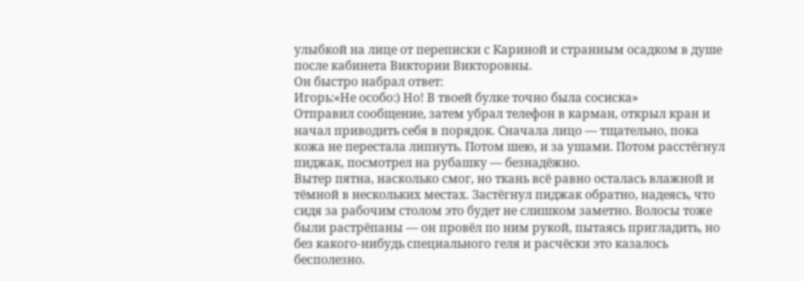улыбкой на лице от переписки с Кариной и странным осадком в душе после кабинета Виктории Викторовны.
Он быстро набрал ответ:
Игорь:«Не особо:) Но! В твоей булке точно была сосиска»
Отправил сообщение, затем убрал телефон в карман, открыл кран и начал приводить себя в порядок. Сначала лицо — тщательно, пока кожа не перестала липнуть. Потом шею, и за ушами. Потом расстёгнул пиджак, посмотрел на рубашку — безнадёжно.
Вытер пятна, насколько смог, но ткань всё равно осталась влажной и тёмной в нескольких местах. Застёгнул пиджак обратно, надеясь, что сидя за рабочим столом это будет не слишком заметно. Волосы тоже были растрёпаны — он провёл по ним рукой, пытаясь пригладить, но без какого-нибудь специального геля и расчёски это казалось бесполезно.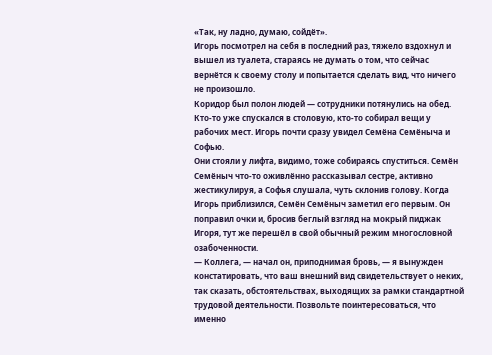«Так, ну ладно, думаю, сойдёт».
Игорь посмотрел на себя в последний раз, тяжело вздохнул и вышел из туалета, стараясь не думать о том, что сейчас вернётся к своему столу и попытается сделать вид, что ничего не произошло.
Коридор был полон людей — сотрудники потянулись на обед. Кто-то уже спускался в столовую, кто-то собирал вещи у рабочих мест. Игорь почти сразу увидел Семёна Семёныча и Софью.
Они стояли у лифта, видимо, тоже собираясь спуститься. Семён Семёныч что-то оживлённо рассказывал сестре, активно жестикулируя, а Софья слушала, чуть склонив голову. Когда Игорь приблизился, Семён Семёныч заметил его первым. Он поправил очки и, бросив беглый взгляд на мокрый пиджак Игоря, тут же перешёл в свой обычный режим многословной озабоченности.
— Коллега, — начал он, приподнимая бровь, — я вынужден констатировать, что ваш внешний вид свидетельствует о неких, так сказать, обстоятельствах, выходящих за рамки стандартной трудовой деятельности. Позвольте поинтересоваться, что именно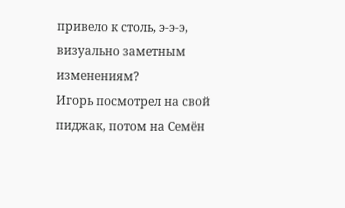привело к столь, э-э-э, визуально заметным изменениям?
Игорь посмотрел на свой пиджак, потом на Семён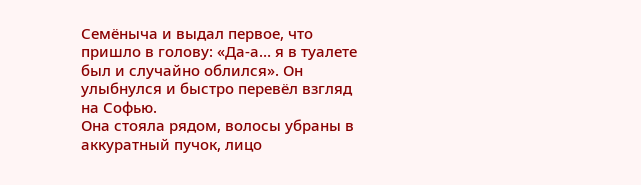Семёныча и выдал первое, что пришло в голову: «Да-а… я в туалете был и случайно облился». Он улыбнулся и быстро перевёл взгляд на Софью.
Она стояла рядом, волосы убраны в аккуратный пучок, лицо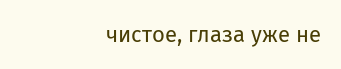чистое, глаза уже не